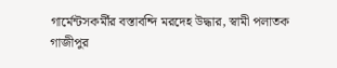গার্মেন্টসকর্মীর বস্তাবন্দি মরদেহ উদ্ধার, স্বামী পলাতক
গাজীপুর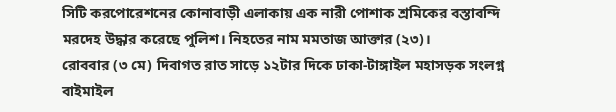সিটি করপোরেশনের কোনাবাড়ী এলাকায় এক নারী পোশাক শ্রমিকের বস্তাবন্দি মরদেহ উদ্ধার করেছে পুলিশ। নিহতের নাম মমতাজ আক্তার (২৩)।
রোববার (৩ মে) দিবাগত রাত সাড়ে ১২টার দিকে ঢাকা-টাঙ্গাইল মহাসড়ক সংলগ্ন বাইমাইল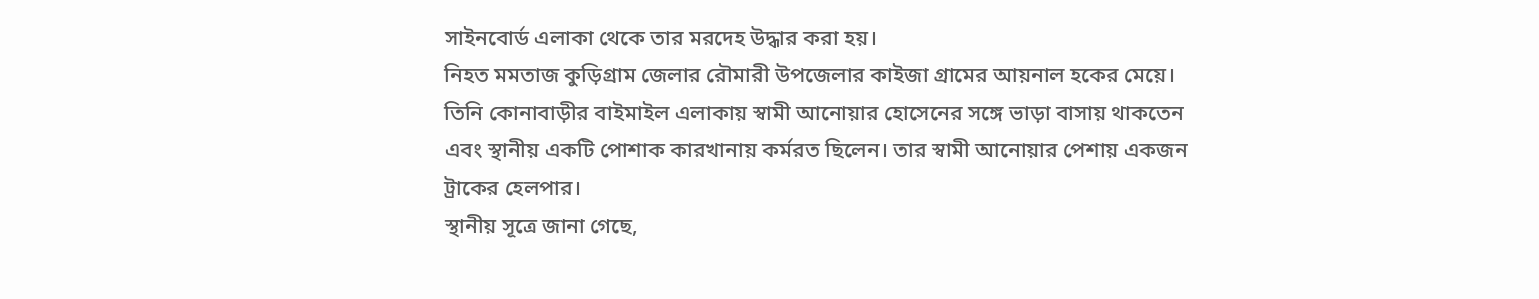সাইনবোর্ড এলাকা থেকে তার মরদেহ উদ্ধার করা হয়।
নিহত মমতাজ কুড়িগ্রাম জেলার রৌমারী উপজেলার কাইজা গ্রামের আয়নাল হকের মেয়ে। তিনি কোনাবাড়ীর বাইমাইল এলাকায় স্বামী আনোয়ার হোসেনের সঙ্গে ভাড়া বাসায় থাকতেন এবং স্থানীয় একটি পোশাক কারখানায় কর্মরত ছিলেন। তার স্বামী আনোয়ার পেশায় একজন ট্রাকের হেলপার।
স্থানীয় সূত্রে জানা গেছে,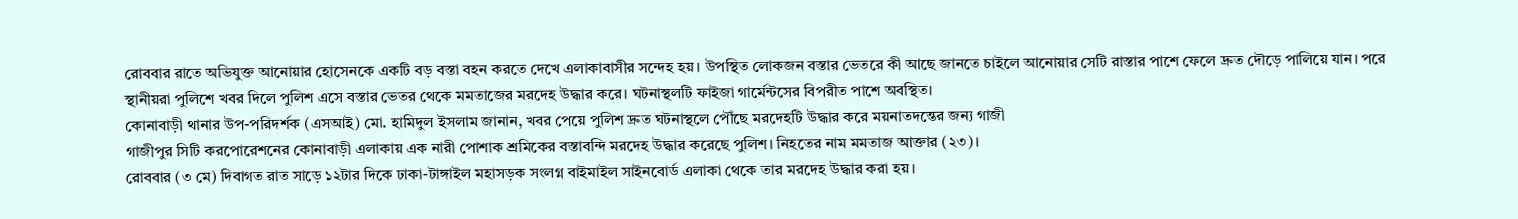রোববার রাতে অভিযুক্ত আনোয়ার হোসেনকে একটি বড় বস্তা বহন করতে দেখে এলাকাবাসীর সন্দেহ হয়। উপস্থিত লোকজন বস্তার ভেতরে কী আছে জানতে চাইলে আনোয়ার সেটি রাস্তার পাশে ফেলে দ্রুত দৌড়ে পালিয়ে যান। পরে স্থানীয়রা পুলিশে খবর দিলে পুলিশ এসে বস্তার ভেতর থেকে মমতাজের মরদেহ উদ্ধার করে। ঘটনাস্থলটি ফাইজা গার্মেন্টসের বিপরীত পাশে অবস্থিত।
কোনাবাড়ী থানার উপ-পরিদর্শক (এসআই) মো. হামিদুল ইসলাম জানান, খবর পেয়ে পুলিশ দ্রুত ঘটনাস্থলে পৌঁছে মরদেহটি উদ্ধার করে ময়নাতদন্তের জন্য গাজী
গাজীপুর সিটি করপোরেশনের কোনাবাড়ী এলাকায় এক নারী পোশাক শ্রমিকের বস্তাবন্দি মরদেহ উদ্ধার করেছে পুলিশ। নিহতের নাম মমতাজ আক্তার (২৩)।
রোববার (৩ মে) দিবাগত রাত সাড়ে ১২টার দিকে ঢাকা-টাঙ্গাইল মহাসড়ক সংলগ্ন বাইমাইল সাইনবোর্ড এলাকা থেকে তার মরদেহ উদ্ধার করা হয়।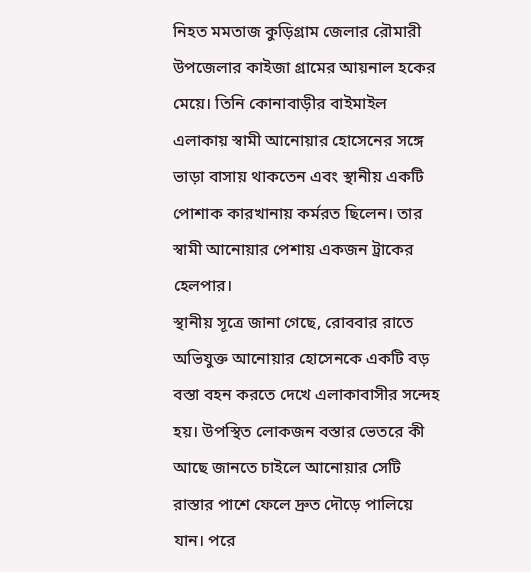নিহত মমতাজ কুড়িগ্রাম জেলার রৌমারী উপজেলার কাইজা গ্রামের আয়নাল হকের মেয়ে। তিনি কোনাবাড়ীর বাইমাইল এলাকায় স্বামী আনোয়ার হোসেনের সঙ্গে ভাড়া বাসায় থাকতেন এবং স্থানীয় একটি পোশাক কারখানায় কর্মরত ছিলেন। তার স্বামী আনোয়ার পেশায় একজন ট্রাকের হেলপার।
স্থানীয় সূত্রে জানা গেছে, রোববার রাতে অভিযুক্ত আনোয়ার হোসেনকে একটি বড় বস্তা বহন করতে দেখে এলাকাবাসীর সন্দেহ হয়। উপস্থিত লোকজন বস্তার ভেতরে কী আছে জানতে চাইলে আনোয়ার সেটি রাস্তার পাশে ফেলে দ্রুত দৌড়ে পালিয়ে যান। পরে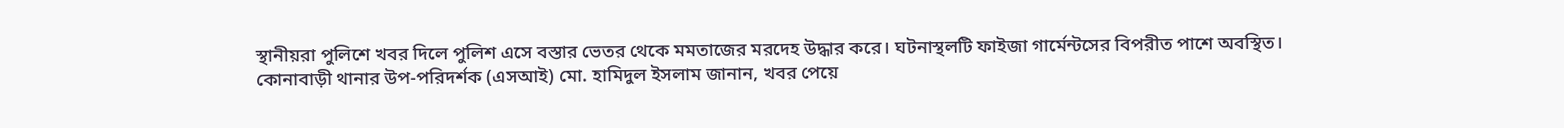স্থানীয়রা পুলিশে খবর দিলে পুলিশ এসে বস্তার ভেতর থেকে মমতাজের মরদেহ উদ্ধার করে। ঘটনাস্থলটি ফাইজা গার্মেন্টসের বিপরীত পাশে অবস্থিত।
কোনাবাড়ী থানার উপ-পরিদর্শক (এসআই) মো. হামিদুল ইসলাম জানান, খবর পেয়ে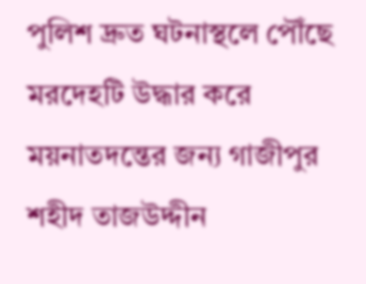পুলিশ দ্রুত ঘটনাস্থলে পৌঁছে মরদেহটি উদ্ধার করে ময়নাতদন্তের জন্য গাজীপুর শহীদ তাজউদ্দীন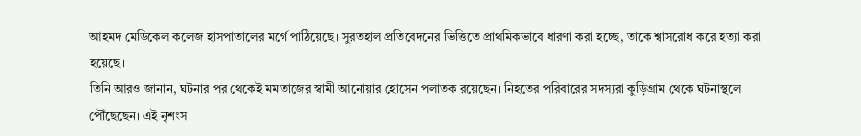আহমদ মেডিকেল কলেজ হাসপাতালের মর্গে পাঠিয়েছে। সুরতহাল প্রতিবেদনের ভিত্তিতে প্রাথমিকভাবে ধারণা করা হচ্ছে, তাকে শ্বাসরোধ করে হত্যা করা হয়েছে।
তিনি আরও জানান, ঘটনার পর থেকেই মমতাজের স্বামী আনোয়ার হোসেন পলাতক রয়েছেন। নিহতের পরিবারের সদস্যরা কুড়িগ্রাম থেকে ঘটনাস্থলে পৌঁছেছেন। এই নৃশংস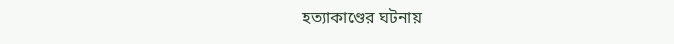হত্যাকাণ্ডের ঘটনায়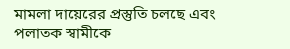মামলা দায়েরের প্রস্তুতি চলছে এবং পলাতক স্বামীকে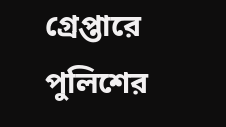গ্রেপ্তারে পুলিশের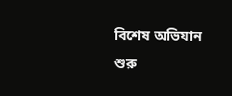বিশেষ অভিযান শুরু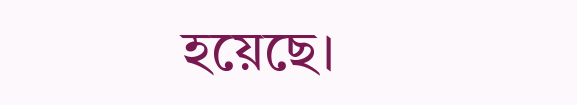হয়েছে।